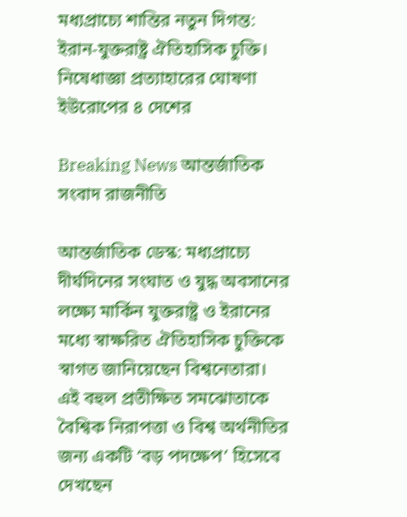মধ্যপ্রাচ্যে শান্তির নতুন দিগন্ত: ইরান-যুক্তরাষ্ট্র ঐতিহাসিক চুক্তি। নিষেধাজ্ঞা প্রত্যাহারের ঘোষণা ইউরোপের ৪ দেশের

Breaking News আন্তর্জাতিক সংবাদ রাজনীতি

আন্তর্জাতিক ডেস্ক: মধ্যপ্রাচ্যে দীর্ঘদিনের সংঘাত ও যুদ্ধ অবসানের লক্ষ্যে মার্কিন যুক্তরাষ্ট্র ও ইরানের মধ্যে স্বাক্ষরিত ঐতিহাসিক চুক্তিকে স্বাগত জানিয়েছেন বিশ্বনেতারা। এই বহুল প্রতীক্ষিত সমঝোতাকে বৈশ্বিক নিরাপত্তা ও বিশ্ব অর্থনীতির জন্য একটি ‘বড় পদক্ষেপ’ হিসেবে দেখছেন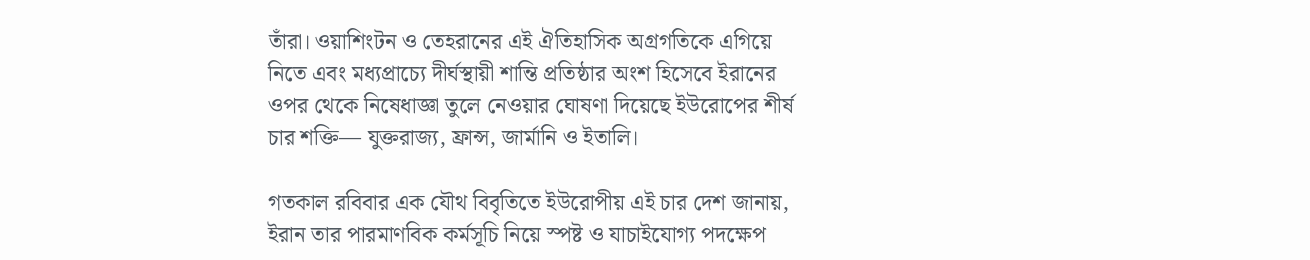তাঁরা। ওয়াশিংটন ও তেহরানের এই ঐতিহাসিক অগ্রগতিকে এগিয়ে নিতে এবং মধ্যপ্রাচ্যে দীর্ঘস্থায়ী শান্তি প্রতিষ্ঠার অংশ হিসেবে ইরানের ওপর থেকে নিষেধাজ্ঞা তুলে নেওয়ার ঘোষণা দিয়েছে ইউরোপের শীর্ষ চার শক্তি— যুক্তরাজ্য, ফ্রান্স, জার্মানি ও ইতালি।

গতকাল রবিবার এক যৌথ বিবৃতিতে ইউরোপীয় এই চার দেশ জানায়, ইরান তার পারমাণবিক কর্মসূচি নিয়ে স্পষ্ট ও যাচাইযোগ্য পদক্ষেপ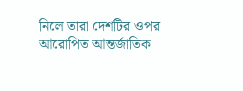নিলে তারা দেশটির ওপর আরোপিত আন্তর্জাতিক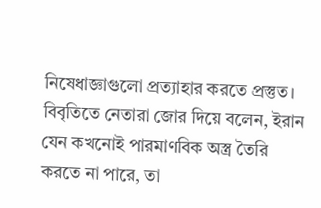নিষেধাজ্ঞাগুলো প্রত্যাহার করতে প্রস্তুত। বিবৃতিতে নেতারা জোর দিয়ে বলেন, ইরান যেন কখনোই পারমাণবিক অস্ত্র তৈরি করতে না পারে, তা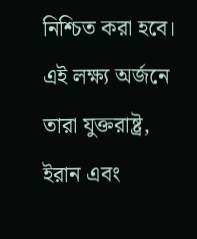নিশ্চিত করা হবে। এই লক্ষ্য অর্জনে তারা যুক্তরাষ্ট্র, ইরান এবং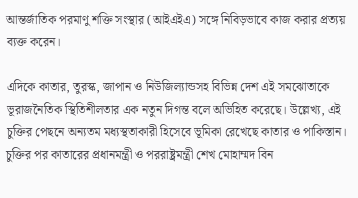আন্তর্জাতিক পরমাণু শক্তি সংস্থার (আইএইএ) সঙ্গে নিবিড়ভাবে কাজ করার প্রত্যয় ব্যক্ত করেন।

এদিকে কাতার, তুরস্ক, জাপান ও নিউজিল্যান্ডসহ বিভিন্ন দেশ এই সমঝোতাকে ভূরাজনৈতিক স্থিতিশীলতার এক নতুন দিগন্ত বলে অভিহিত করেছে। উল্লেখ্য, এই চুক্তির পেছনে অন্যতম মধ্যস্থতাকারী হিসেবে ভূমিকা রেখেছে কাতার ও পাকিস্তান। চুক্তির পর কাতারের প্রধানমন্ত্রী ও পররাষ্ট্রমন্ত্রী শেখ মোহাম্মদ বিন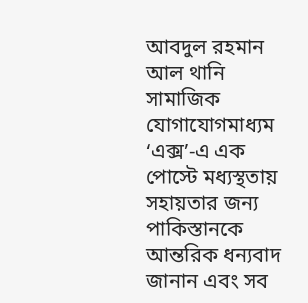আবদুল রহমান আল থানি সামাজিক যোগাযোগমাধ্যম ‘এক্স’-এ এক পোস্টে মধ্যস্থতায় সহায়তার জন্য পাকিস্তানকে আন্তরিক ধন্যবাদ জানান এবং সব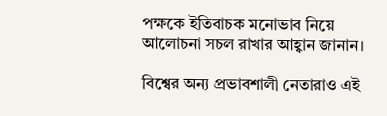পক্ষকে ইতিবাচক মনোভাব নিয়ে আলোচনা সচল রাখার আহ্বান জানান।

বিশ্বের অন্য প্রভাবশালী নেতারাও এই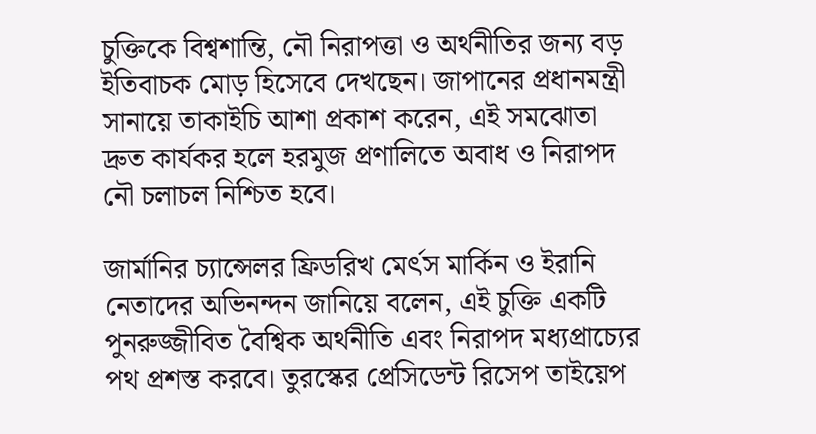চুক্তিকে বিশ্বশান্তি, নৌ নিরাপত্তা ও অর্থনীতির জন্য বড় ইতিবাচক মোড় হিসেবে দেখছেন। জাপানের প্রধানমন্ত্রী সানায়ে তাকাইচি আশা প্রকাশ করেন, এই সমঝোতা দ্রুত কার্যকর হলে হরমুজ প্রণালিতে অবাধ ও নিরাপদ নৌ চলাচল নিশ্চিত হবে।

জার্মানির চ্যান্সেলর ফ্রিডরিখ মের্ৎস মার্কিন ও ইরানি নেতাদের অভিনন্দন জানিয়ে বলেন, এই চুক্তি একটি পুনরুজ্জীবিত বৈশ্বিক অর্থনীতি এবং নিরাপদ মধ্যপ্রাচ্যের পথ প্রশস্ত করবে। তুরস্কের প্রেসিডেন্ট রিসেপ তাইয়েপ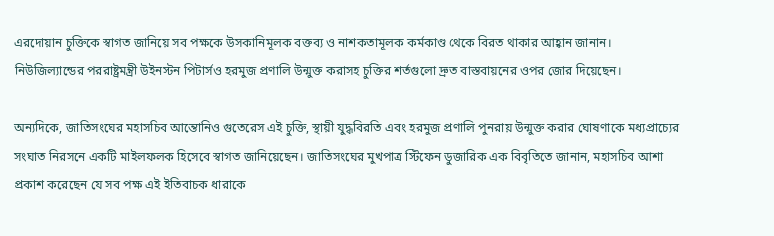এরদোয়ান চুক্তিকে স্বাগত জানিয়ে সব পক্ষকে উসকানিমূলক বক্তব্য ও নাশকতামূলক কর্মকাণ্ড থেকে বিরত থাকার আহ্বান জানান। নিউজিল্যান্ডের পররাষ্ট্রমন্ত্রী উইনস্টন পিটার্সও হরমুজ প্রণালি উন্মুক্ত করাসহ চুক্তির শর্তগুলো দ্রুত বাস্তবায়নের ওপর জোর দিয়েছেন।

অন্যদিকে, জাতিসংঘের মহাসচিব আন্তোনিও গুতেরেস এই চুক্তি, স্থায়ী যুদ্ধবিরতি এবং হরমুজ প্রণালি পুনরায় উন্মুক্ত করার ঘোষণাকে মধ্যপ্রাচ্যের সংঘাত নিরসনে একটি মাইলফলক হিসেবে স্বাগত জানিয়েছেন। জাতিসংঘের মুখপাত্র স্টিফেন ডুজারিক এক বিবৃতিতে জানান, মহাসচিব আশা প্রকাশ করেছেন যে সব পক্ষ এই ইতিবাচক ধারাকে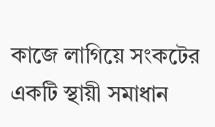কাজে লাগিয়ে সংকটের একটি স্থায়ী সমাধান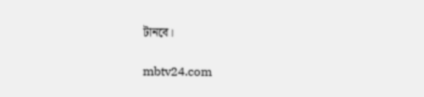টানবে।

mbtv24.com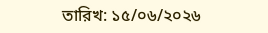তারিখ: ১৫/০৬/২০২৬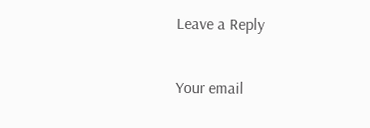Leave a Reply

Your email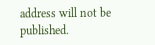address will not be published.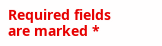Required fields are marked *